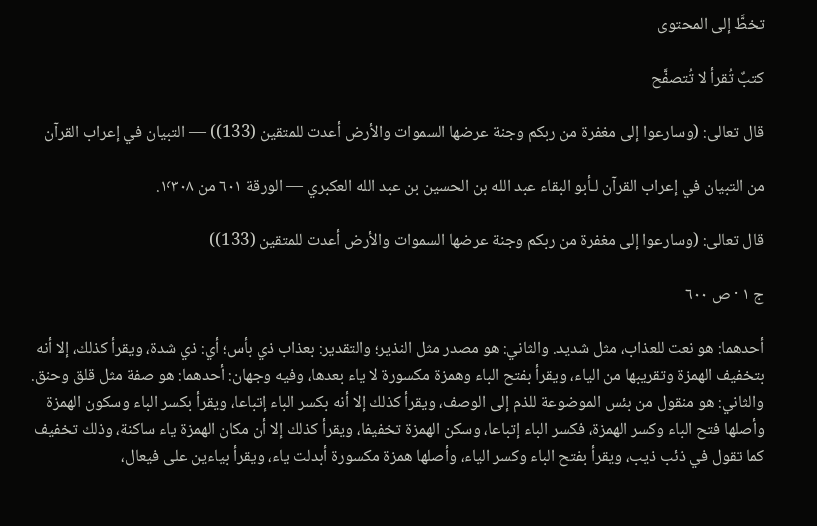تخطَّ إلى المحتوى

كتبٌ تُقرأ لا تُتصفَّح

قال تعالى: (وسارعوا إلى مغفرة من ربكم وجنة عرضها السموات والأرض أعدت للمتقين (133)) — التبيان في إعراب القرآن

من التبيان في إعراب القرآن لـأبو البقاء عبد الله بن الحسين بن عبد الله العكبري — الورقة ٦٠١ من ١٬٣٠٨.

قال تعالى: (وسارعوا إلى مغفرة من ربكم وجنة عرضها السموات والأرض أعدت للمتقين (133))

ج ١ · ص ٦٠٠

أحدهما: هو نعت للعذاب، مثل شديد. والثاني: هو مصدر مثل النذير؛ والتقدير: بعذاب ذي بأس؛ أي: ذي شدة، ويقرأ كذلك، إلا أنه بتخفيف الهمزة وتقريبها من الياء، ويقرأ بفتح الباء وهمزة مكسورة لا ياء بعدها، وفيه وجهان: أحدهما: هو صفة مثل قلق وحنق. والثاني: هو منقول من بئس الموضوعة للذم إلى الوصف، ويقرأ كذلك إلا أنه بكسر الباء إتباعا، ويقرأ بكسر الباء وسكون الهمزة وأصلها فتح الباء وكسر الهمزة، فكسر الباء إتباعا، وسكن الهمزة تخفيفا، ويقرأ كذلك إلا أن مكان الهمزة ياء ساكنة، وذلك تخفيف كما تقول في ذئب ذيب، ويقرأ بفتح الباء وكسر الياء، وأصلها همزة مكسورة أبدلت ياء، ويقرأ بياءين على فيعال،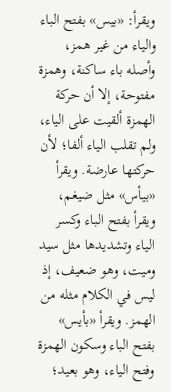ويقرأ: «بيس» بفتح الباء والياء من غير همز، وأصله باء ساكنة، وهمزة مفتوحة، إلا أن حركة الهمزة ألقيت على الياء، ولم تقلب الياء ألفا؛ لأن حركتها عارضة. ويقرأ «بيأس» مثل ضيغم، ويقرأ بفتح الباء وكسر الياء وتشديدها مثل سيد وميت، وهو ضعيف، إذ ليس في الكلام مثله من الهمز. ويقرأ «بأيس» بفتح الباء وسكون الهمزة وفتح الياء، وهو بعيد؛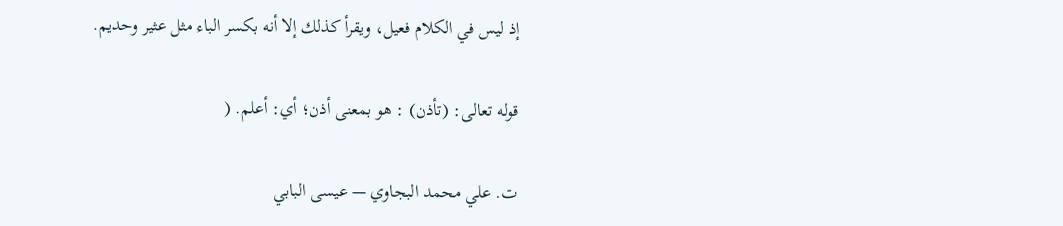إذ ليس في الكلام فعيل، ويقرأ كذلك إلا أنه بكسر الباء مثل عثير وحديم.

قوله تعالى: (تأذن) : هو بمعنى أذن؛ أي: أعلم. (

ت. علي محمد البجاوي — عيسى البابي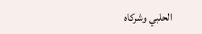الحلبي وشركاه